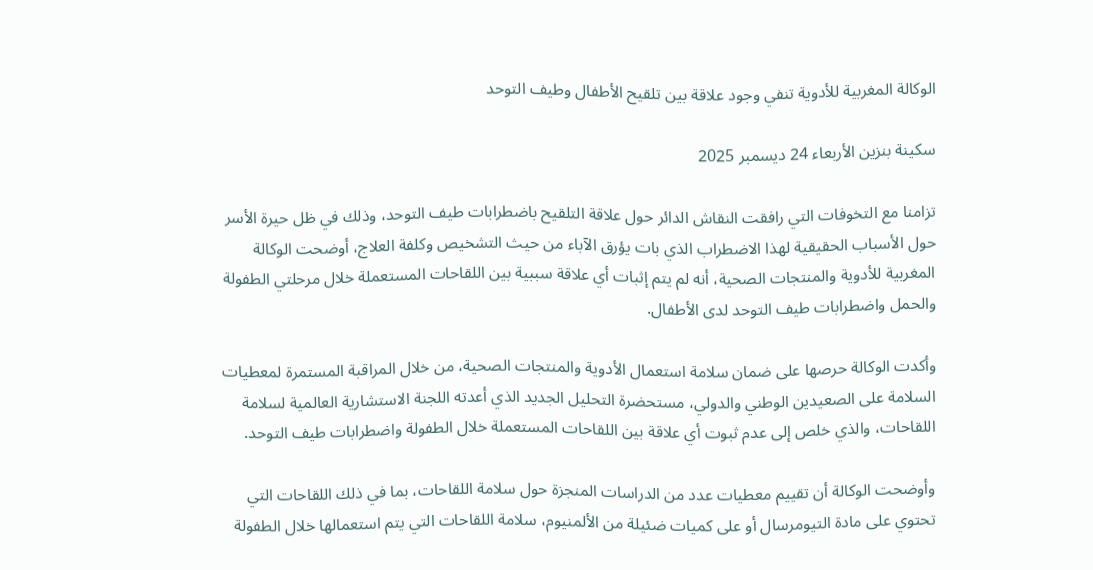الوكالة المغربية للأدوية تنفي وجود علاقة بين تلقيح الأطفال وطيف التوحد

سكينة بنزين الأربعاء 24 ديسمبر 2025

تزامنا مع التخوفات التي رافقت النقاش الدائر حول علاقة التلقيح باضطرابات طيف التوحد، وذلك في ظل حيرة الأسر حول الأسباب الحقيقية لهذا الاضطراب الذي بات يؤرق الآباء من حيث التشخيص وكلفة العلاج، أوضحت الوكالة المغربية للأدوية والمنتجات الصحية، أنه لم يتم إثبات أي علاقة سببية بين اللقاحات المستعملة خلال مرحلتي الطفولة والحمل واضطرابات طيف التوحد لدى الأطفال.

وأكدت الوكالة حرصها على ضمان سلامة استعمال الأدوية والمنتجات الصحية، من خلال المراقبة المستمرة لمعطيات السلامة على الصعيدين الوطني والدولي، مستحضرة التحليل الجديد الذي أعدته اللجنة الاستشارية العالمية لسلامة اللقاحات، والذي خلص إلى عدم ثبوت أي علاقة بين اللقاحات المستعملة خلال الطفولة واضطرابات طيف التوحد.

وأوضحت الوكالة أن تقييم معطيات عدد من الدراسات المنجزة حول سلامة اللقاحات، بما في ذلك اللقاحات التي تحتوي على مادة التيومرسال أو على كميات ضئيلة من الألمنيوم، سلامة اللقاحات التي يتم استعمالها خلال الطفولة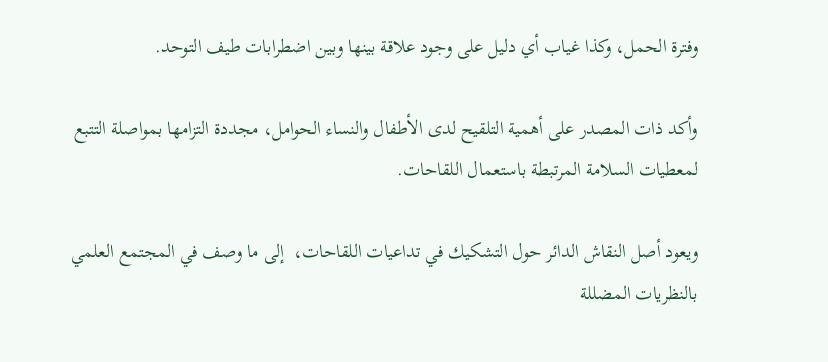وفترة الحمل، وكذا غياب أي دليل على وجود علاقة بينها وبين اضطرابات طيف التوحد.

وأكد ذات المصدر على أهمية التلقيح لدى الأطفال والنساء الحوامل، مجددة التزامها بمواصلة التتبع لمعطيات السلامة المرتبطة باستعمال اللقاحات.

ويعود أصل النقاش الدائر حول التشكيك في تداعيات اللقاحات،  إلى ما وصف في المجتمع العلمي بالنظريات المضللة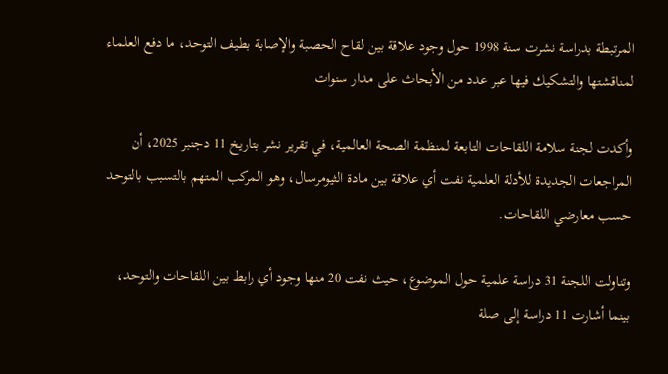المرتبطة بدراسة نشرت سنة 1998 حول وجود علاقة بين لقاح الحصبة والإصابة بطيف التوحد، ما دفع العلماء لمناقشتها والتشكيك فيها عبر عدد من الأبحاث على مدار سنوات

وأكدت لجنة سلامة اللقاحات التابعة لمنظمة الصحة العالمية، في تقرير نشر بتاريخ 11 دجنبر 2025، أن المراجعات الجديدة للأدلة العلمية نفت أي علاقة بين مادة الثيومرسال، وهو المركب المتهم بالتسبب بالتوحد حسب معارضي اللقاحات.

وتناولت اللجنة 31 دراسة علمية حول الموضوع، حيث نفت 20 منها وجود أي رابط بين اللقاحات والتوحد، بينما أشارت 11 دراسة إلى صلة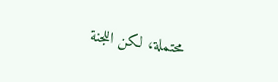محتملة، لكن اللجنة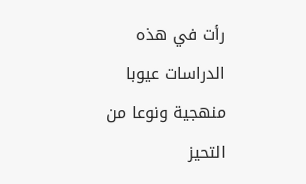رأت في هذه الدراسات عيوبا منهجية ونوعا من التحيز